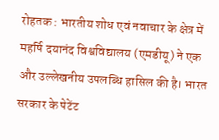रोहतक : भारतीय शोध एवं नवाचार के क्षेत्र में महर्षि दयानंद विश्वविद्यालय (एमडीयू) ने एक और उल्लेखनीय उपलब्धि हासिल की है। भारत सरकार के पेटेंट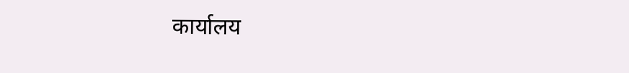कार्यालय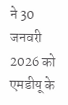ने 30 जनवरी 2026 को एमडीयू के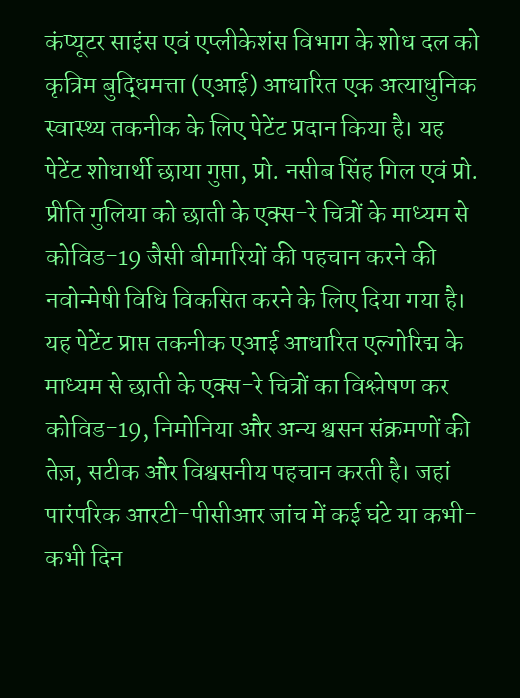कंप्यूटर साइंस एवं एप्लीकेशंस विभाग के शोध दल को कृत्रिम बुद्धिमत्ता (एआई) आधारित एक अत्याधुनिक स्वास्थ्य तकनीक के लिए पेटेंट प्रदान किया है। यह पेटेंट शोधार्थी छाया गुप्ता, प्रो. नसीब सिंह गिल एवं प्रो. प्रीति गुलिया को छाती के एक्स-रे चित्रों के माध्यम से कोविड-19 जैसी बीमारियों की पहचान करने की नवोन्मेषी विधि विकसित करने के लिए दिया गया है।
यह पेटेंट प्राप्त तकनीक एआई आधारित एल्गोरिद्म के माध्यम से छाती के एक्स-रे चित्रों का विश्लेषण कर कोविड-19, निमोनिया और अन्य श्वसन संक्रमणों की तेज़, सटीक और विश्वसनीय पहचान करती है। जहां पारंपरिक आरटी-पीसीआर जांच में कई घंटे या कभी-कभी दिन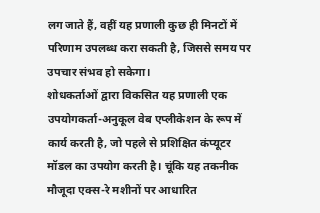लग जाते हैं, वहीं यह प्रणाली कुछ ही मिनटों में परिणाम उपलब्ध करा सकती है, जिससे समय पर उपचार संभव हो सकेगा।
शोधकर्ताओं द्वारा विकसित यह प्रणाली एक उपयोगकर्ता-अनुकूल वेब एप्लीकेशन के रूप में कार्य करती है, जो पहले से प्रशिक्षित कंप्यूटर मॉडल का उपयोग करती है। चूंकि यह तकनीक मौजूदा एक्स-रे मशीनों पर आधारित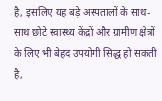है, इसलिए यह बड़े अस्पतालों के साथ-साथ छोटे स्वास्थ्य केंद्रों और ग्रामीण क्षेत्रों के लिए भी बेहद उपयोगी सिद्ध हो सकती है,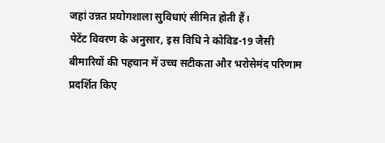जहां उन्नत प्रयोगशाला सुविधाएं सीमित होती हैं।
पेटेंट विवरण के अनुसार, इस विधि ने कोविड-19 जैसी बीमारियों की पहचान में उच्च सटीकता और भरोसेमंद परिणाम प्रदर्शित किए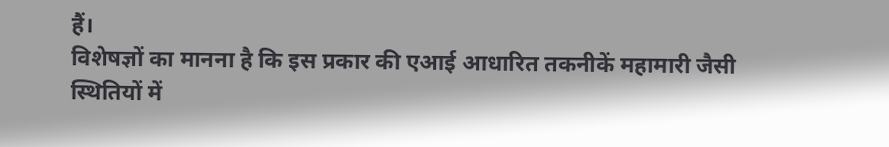हैं।
विशेषज्ञों का मानना है कि इस प्रकार की एआई आधारित तकनीकें महामारी जैसी स्थितियों में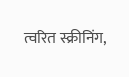त्वरित स्क्रीनिंग,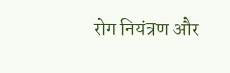रोग नियंत्रण और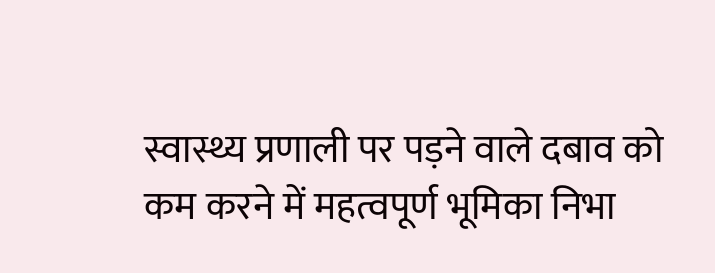स्वास्थ्य प्रणाली पर पड़ने वाले दबाव को कम करने में महत्वपूर्ण भूमिका निभा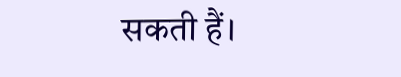सकती हैं।